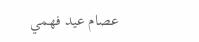عصام عيد فهمي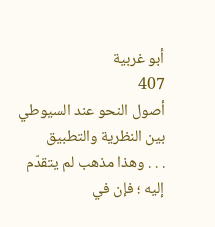أبو غربية
407
أصول النحو عند السيوطي بين النظرية والتطبيق
. . . وهذا مذهب لم يتقدّم إليه ؛ فإن في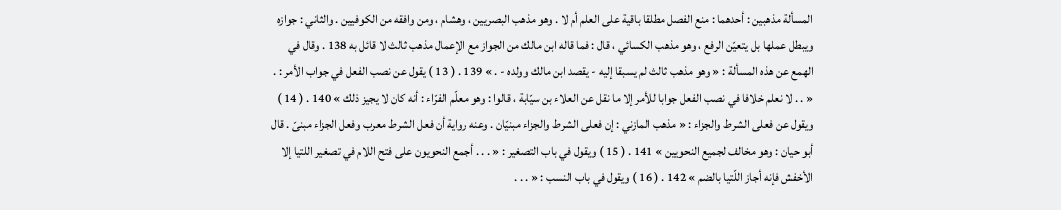المسألة مذهبين : أحدهما : منع الفصل مطلقا باقية على العلم أم لا . وهو مذهب البصريين ، وهشام ، ومن وافقه من الكوفيين . والثاني : جوازه ويبطل عملها بل يتعيّن الرفع ، وهو مذهب الكسائي ، قال : فما قاله ابن مالك من الجواز مع الإعمال مذهب ثالث لا قائل به 138 . وقال في الهمع عن هذه المسألة : « وهو مذهب ثالث لم يسبقا إليه - يقصد ابن مالك وولده - . » 139 . ( 13 ) يقول عن نصب الفعل في جواب الأمر : . « . . لا نعلم خلافا في نصب الفعل جوابا للأمر إلا ما نقل عن العلاء بن سيّابة ، قالوا : وهو معلّم الفرّاء : أنه كان لا يجيز ذلك » 140 . ( 14 ) ويقول عن فعلى الشرط والجزاء : « مذهب المازني : إن فعلى الشرط والجزاء مبنيّان . وعنه رواية أن فعل الشرط معرب وفعل الجزاء مبنىّ . قال أبو حيان : وهو مخالف لجميع النحويين » 141 . ( 15 ) ويقول في باب التصغير : « . . . أجمع النحويون على فتح اللام في تصغير اللتيا إلا الأخفش فإنه أجاز اللّتيا بالضم » 142 . ( 16 ) ويقول في باب النسب : « . . .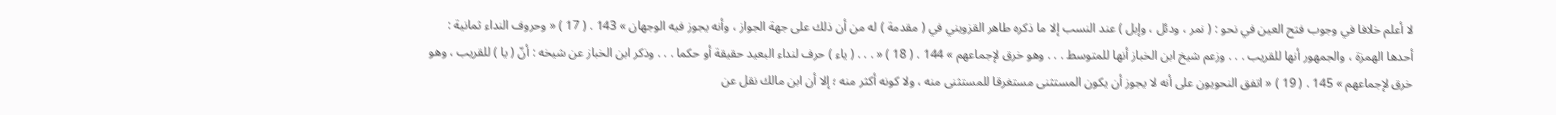لا أعلم خلافا في وجوب فتح العين في نحو : ( نمر ، ودئل ، وإبل ) عند النسب إلا ما ذكره طاهر القزويني في ( مقدمة ) له من أن ذلك على جهة الجواز ، وأنه يجوز فيه الوجهان » 143 . ( 17 ) « وحروف النداء ثمانية : أحدها الهمزة ، والجمهور أنها للقريب . . . وزعم شيخ ابن الخباز أنها للمتوسط . . . وهو خرق لإجماعهم » 144 . ( 18 ) « . . . ( ياء ) حرف لنداء البعيد حقيقة أو حكما . . . وذكر ابن الخباز عن شيخه : أنّ ( يا ) للقريب ، وهو خرق لإجماعهم » 145 . ( 19 ) « اتفق النحويون على أنه لا يجوز أن يكون المستثنى مستغرقا للمستثنى منه ، ولا كونه أكثر منه ؛ إلا أن ابن مالك نقل عن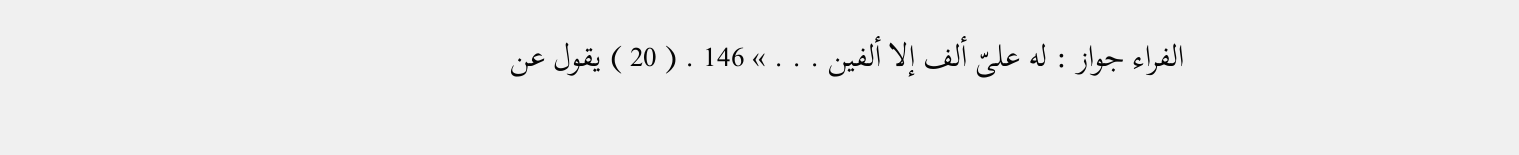الفراء جواز : له علىّ ألف إلا ألفين . . . » 146 . ( 20 ) يقول عن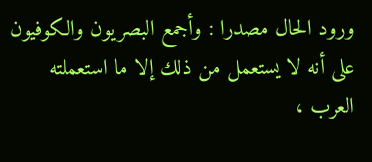ورود الحال مصدرا : وأجمع البصريون والكوفيون على أنه لا يستعمل من ذلك إلا ما استعملته العرب ،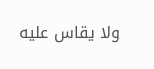ولا يقاس عليه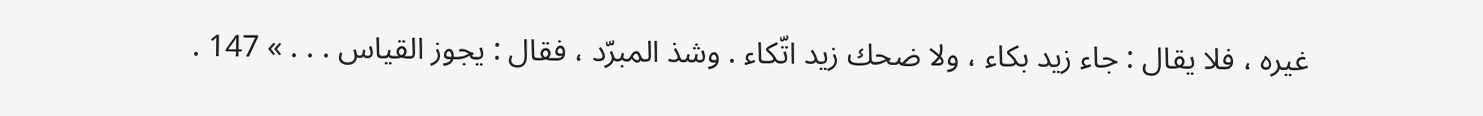غيره ، فلا يقال : جاء زيد بكاء ، ولا ضحك زيد اتّكاء . وشذ المبرّد ، فقال : يجوز القياس . . . » 147 .